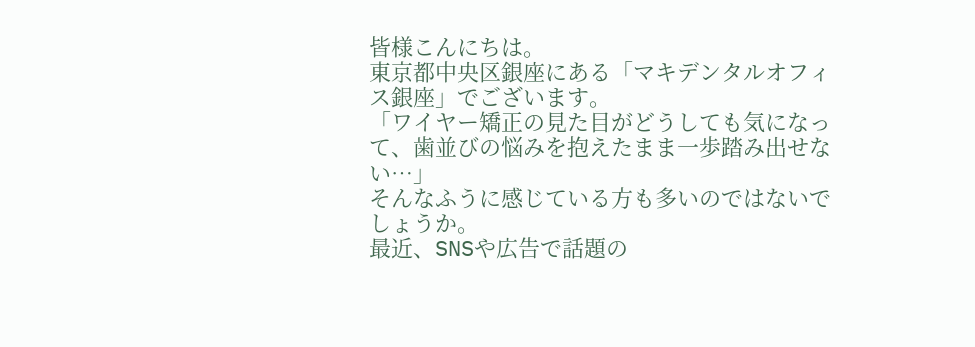皆様こんにちは。
東京都中央区銀座にある「マキデンタルオフィス銀座」でございます。
「ワイヤー矯正の見た目がどうしても気になって、歯並びの悩みを抱えたまま一歩踏み出せない…」
そんなふうに感じている方も多いのではないでしょうか。
最近、SNSや広告で話題の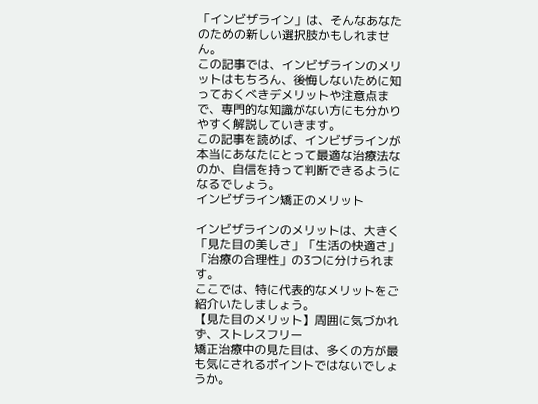「インビザライン」は、そんなあなたのための新しい選択肢かもしれません。
この記事では、インビザラインのメリットはもちろん、後悔しないために知っておくべきデメリットや注意点まで、専門的な知識がない方にも分かりやすく解説していきます。
この記事を読めば、インビザラインが本当にあなたにとって最適な治療法なのか、自信を持って判断できるようになるでしょう。
インビザライン矯正のメリット

インビザラインのメリットは、大きく「見た目の美しさ」「生活の快適さ」「治療の合理性」の3つに分けられます。
ここでは、特に代表的なメリットをご紹介いたしましょう。
【見た目のメリット】周囲に気づかれず、ストレスフリー
矯正治療中の見た目は、多くの方が最も気にされるポイントではないでしょうか。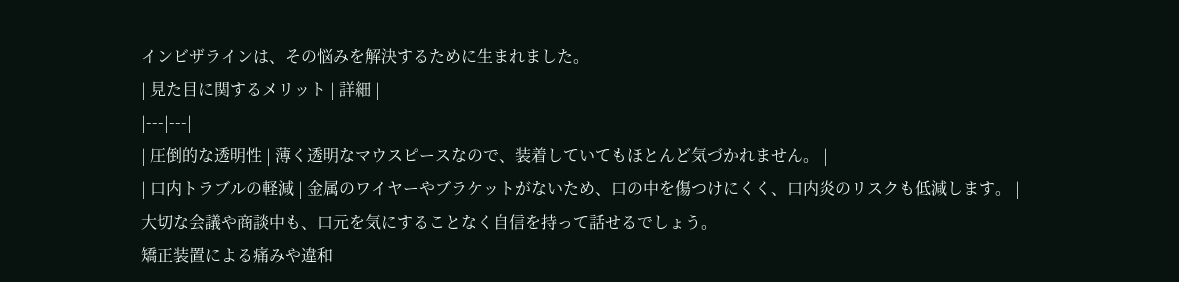インビザラインは、その悩みを解決するために生まれました。
| 見た目に関するメリット | 詳細 |
|---|---|
| 圧倒的な透明性 | 薄く透明なマウスピースなので、装着していてもほとんど気づかれません。 |
| 口内トラブルの軽減 | 金属のワイヤーやブラケットがないため、口の中を傷つけにくく、口内炎のリスクも低減します。 |
大切な会議や商談中も、口元を気にすることなく自信を持って話せるでしょう。
矯正装置による痛みや違和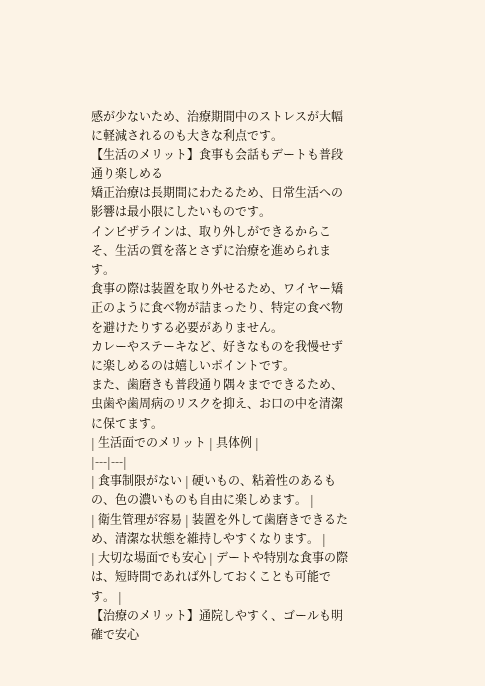感が少ないため、治療期間中のストレスが大幅に軽減されるのも大きな利点です。
【生活のメリット】食事も会話もデートも普段通り楽しめる
矯正治療は長期間にわたるため、日常生活への影響は最小限にしたいものです。
インビザラインは、取り外しができるからこそ、生活の質を落とさずに治療を進められます。
食事の際は装置を取り外せるため、ワイヤー矯正のように食べ物が詰まったり、特定の食べ物を避けたりする必要がありません。
カレーやステーキなど、好きなものを我慢せずに楽しめるのは嬉しいポイントです。
また、歯磨きも普段通り隅々までできるため、虫歯や歯周病のリスクを抑え、お口の中を清潔に保てます。
| 生活面でのメリット | 具体例 |
|---|---|
| 食事制限がない | 硬いもの、粘着性のあるもの、色の濃いものも自由に楽しめます。 |
| 衛生管理が容易 | 装置を外して歯磨きできるため、清潔な状態を維持しやすくなります。 |
| 大切な場面でも安心 | デートや特別な食事の際は、短時間であれば外しておくことも可能です。 |
【治療のメリット】通院しやすく、ゴールも明確で安心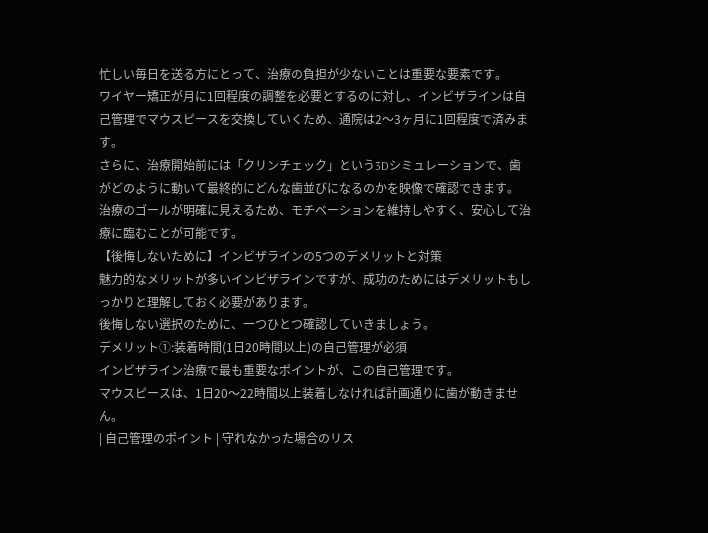忙しい毎日を送る方にとって、治療の負担が少ないことは重要な要素です。
ワイヤー矯正が月に1回程度の調整を必要とするのに対し、インビザラインは自己管理でマウスピースを交換していくため、通院は2〜3ヶ月に1回程度で済みます。
さらに、治療開始前には「クリンチェック」という3Dシミュレーションで、歯がどのように動いて最終的にどんな歯並びになるのかを映像で確認できます。
治療のゴールが明確に見えるため、モチベーションを維持しやすく、安心して治療に臨むことが可能です。
【後悔しないために】インビザラインの5つのデメリットと対策
魅力的なメリットが多いインビザラインですが、成功のためにはデメリットもしっかりと理解しておく必要があります。
後悔しない選択のために、一つひとつ確認していきましょう。
デメリット①:装着時間(1日20時間以上)の自己管理が必須
インビザライン治療で最も重要なポイントが、この自己管理です。
マウスピースは、1日20〜22時間以上装着しなければ計画通りに歯が動きません。
| 自己管理のポイント | 守れなかった場合のリス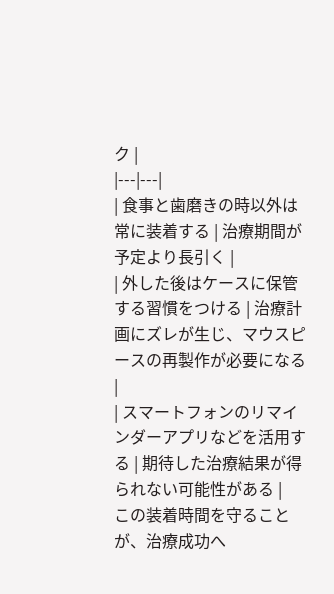ク |
|---|---|
| 食事と歯磨きの時以外は常に装着する | 治療期間が予定より長引く |
| 外した後はケースに保管する習慣をつける | 治療計画にズレが生じ、マウスピースの再製作が必要になる |
| スマートフォンのリマインダーアプリなどを活用する | 期待した治療結果が得られない可能性がある |
この装着時間を守ることが、治療成功へ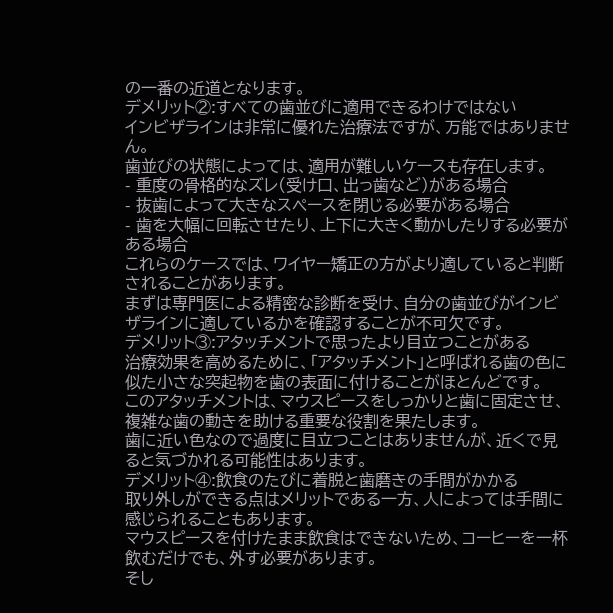の一番の近道となります。
デメリット②:すべての歯並びに適用できるわけではない
インビザラインは非常に優れた治療法ですが、万能ではありません。
歯並びの状態によっては、適用が難しいケースも存在します。
- 重度の骨格的なズレ(受け口、出っ歯など)がある場合
- 抜歯によって大きなスペースを閉じる必要がある場合
- 歯を大幅に回転させたり、上下に大きく動かしたりする必要がある場合
これらのケースでは、ワイヤー矯正の方がより適していると判断されることがあります。
まずは専門医による精密な診断を受け、自分の歯並びがインビザラインに適しているかを確認することが不可欠です。
デメリット③:アタッチメントで思ったより目立つことがある
治療効果を高めるために、「アタッチメント」と呼ばれる歯の色に似た小さな突起物を歯の表面に付けることがほとんどです。
このアタッチメントは、マウスピースをしっかりと歯に固定させ、複雑な歯の動きを助ける重要な役割を果たします。
歯に近い色なので過度に目立つことはありませんが、近くで見ると気づかれる可能性はあります。
デメリット④:飲食のたびに着脱と歯磨きの手間がかかる
取り外しができる点はメリットである一方、人によっては手間に感じられることもあります。
マウスピースを付けたまま飲食はできないため、コーヒーを一杯飲むだけでも、外す必要があります。
そし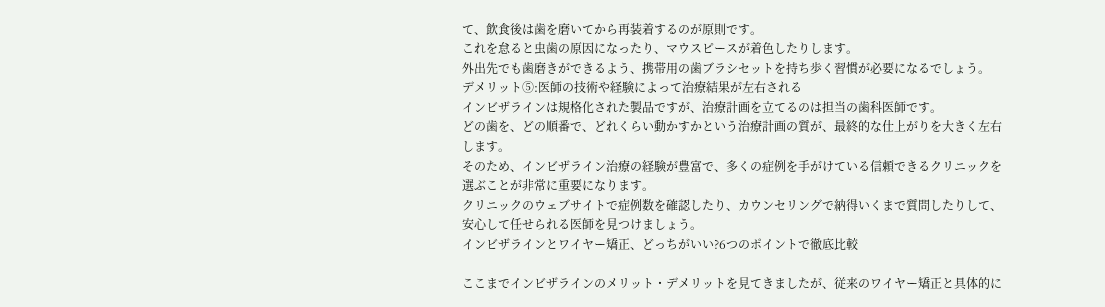て、飲食後は歯を磨いてから再装着するのが原則です。
これを怠ると虫歯の原因になったり、マウスピースが着色したりします。
外出先でも歯磨きができるよう、携帯用の歯ブラシセットを持ち歩く習慣が必要になるでしょう。
デメリット⑤:医師の技術や経験によって治療結果が左右される
インビザラインは規格化された製品ですが、治療計画を立てるのは担当の歯科医師です。
どの歯を、どの順番で、どれくらい動かすかという治療計画の質が、最終的な仕上がりを大きく左右します。
そのため、インビザライン治療の経験が豊富で、多くの症例を手がけている信頼できるクリニックを選ぶことが非常に重要になります。
クリニックのウェブサイトで症例数を確認したり、カウンセリングで納得いくまで質問したりして、安心して任せられる医師を見つけましょう。
インビザラインとワイヤー矯正、どっちがいい?6つのポイントで徹底比較

ここまでインビザラインのメリット・デメリットを見てきましたが、従来のワイヤー矯正と具体的に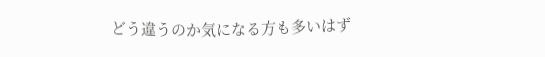どう違うのか気になる方も多いはず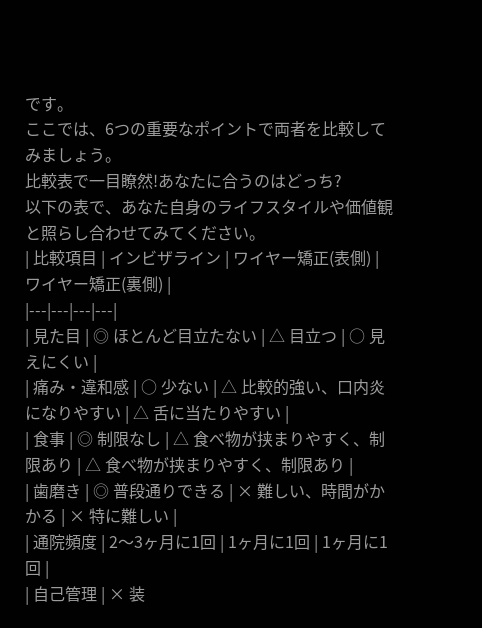です。
ここでは、6つの重要なポイントで両者を比較してみましょう。
比較表で一目瞭然!あなたに合うのはどっち?
以下の表で、あなた自身のライフスタイルや価値観と照らし合わせてみてください。
| 比較項目 | インビザライン | ワイヤー矯正(表側) | ワイヤー矯正(裏側) |
|---|---|---|---|
| 見た目 | ◎ ほとんど目立たない | △ 目立つ | ○ 見えにくい |
| 痛み・違和感 | ○ 少ない | △ 比較的強い、口内炎になりやすい | △ 舌に当たりやすい |
| 食事 | ◎ 制限なし | △ 食べ物が挟まりやすく、制限あり | △ 食べ物が挟まりやすく、制限あり |
| 歯磨き | ◎ 普段通りできる | × 難しい、時間がかかる | × 特に難しい |
| 通院頻度 | 2〜3ヶ月に1回 | 1ヶ月に1回 | 1ヶ月に1回 |
| 自己管理 | × 装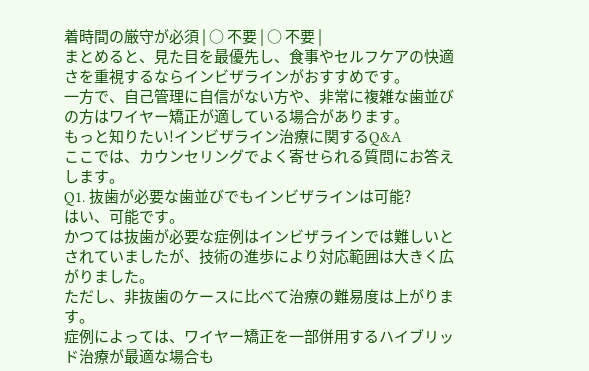着時間の厳守が必須 | ○ 不要 | ○ 不要 |
まとめると、見た目を最優先し、食事やセルフケアの快適さを重視するならインビザラインがおすすめです。
一方で、自己管理に自信がない方や、非常に複雑な歯並びの方はワイヤー矯正が適している場合があります。
もっと知りたい!インビザライン治療に関するQ&A
ここでは、カウンセリングでよく寄せられる質問にお答えします。
Q1. 抜歯が必要な歯並びでもインビザラインは可能?
はい、可能です。
かつては抜歯が必要な症例はインビザラインでは難しいとされていましたが、技術の進歩により対応範囲は大きく広がりました。
ただし、非抜歯のケースに比べて治療の難易度は上がります。
症例によっては、ワイヤー矯正を一部併用するハイブリッド治療が最適な場合も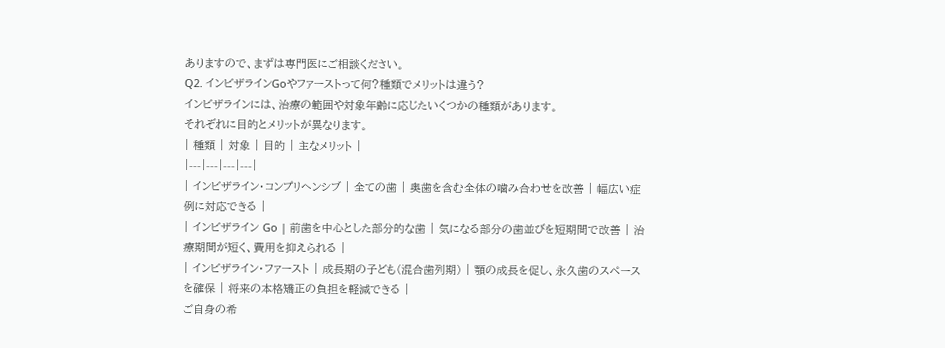ありますので、まずは専門医にご相談ください。
Q2. インビザラインGoやファーストって何?種類でメリットは違う?
インビザラインには、治療の範囲や対象年齢に応じたいくつかの種類があります。
それぞれに目的とメリットが異なります。
| 種類 | 対象 | 目的 | 主なメリット |
|---|---|---|---|
| インビザライン・コンプリヘンシブ | 全ての歯 | 奥歯を含む全体の噛み合わせを改善 | 幅広い症例に対応できる |
| インビザライン Go | 前歯を中心とした部分的な歯 | 気になる部分の歯並びを短期間で改善 | 治療期間が短く、費用を抑えられる |
| インビザライン・ファースト | 成長期の子ども(混合歯列期) | 顎の成長を促し、永久歯のスペースを確保 | 将来の本格矯正の負担を軽減できる |
ご自身の希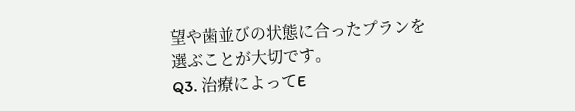望や歯並びの状態に合ったプランを選ぶことが大切です。
Q3. 治療によってE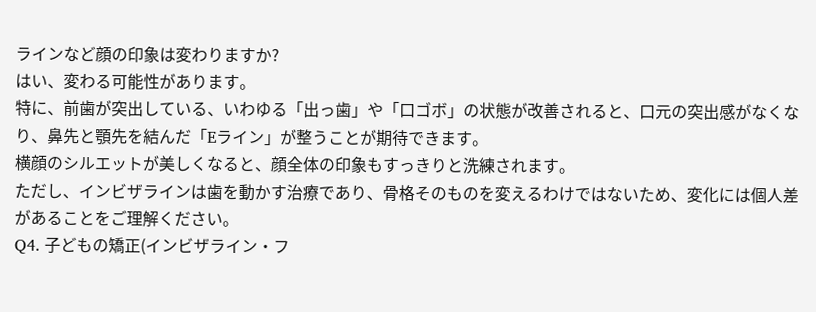ラインなど顔の印象は変わりますか?
はい、変わる可能性があります。
特に、前歯が突出している、いわゆる「出っ歯」や「口ゴボ」の状態が改善されると、口元の突出感がなくなり、鼻先と顎先を結んだ「Eライン」が整うことが期待できます。
横顔のシルエットが美しくなると、顔全体の印象もすっきりと洗練されます。
ただし、インビザラインは歯を動かす治療であり、骨格そのものを変えるわけではないため、変化には個人差があることをご理解ください。
Q4. 子どもの矯正(インビザライン・フ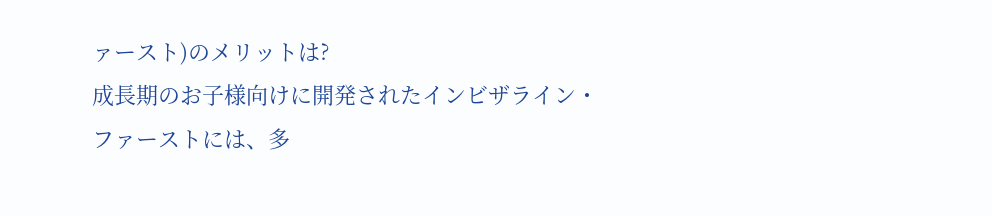ァースト)のメリットは?
成長期のお子様向けに開発されたインビザライン・ファーストには、多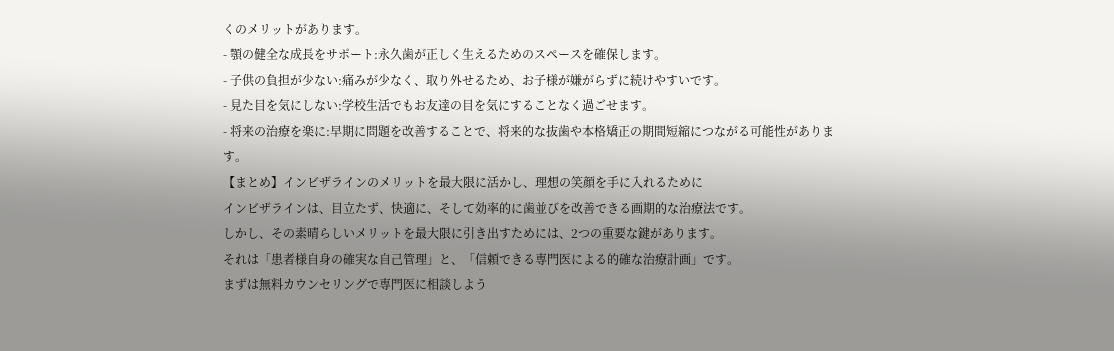くのメリットがあります。
- 顎の健全な成長をサポート:永久歯が正しく生えるためのスペースを確保します。
- 子供の負担が少ない:痛みが少なく、取り外せるため、お子様が嫌がらずに続けやすいです。
- 見た目を気にしない:学校生活でもお友達の目を気にすることなく過ごせます。
- 将来の治療を楽に:早期に問題を改善することで、将来的な抜歯や本格矯正の期間短縮につながる可能性があります。
【まとめ】インビザラインのメリットを最大限に活かし、理想の笑顔を手に入れるために
インビザラインは、目立たず、快適に、そして効率的に歯並びを改善できる画期的な治療法です。
しかし、その素晴らしいメリットを最大限に引き出すためには、2つの重要な鍵があります。
それは「患者様自身の確実な自己管理」と、「信頼できる専門医による的確な治療計画」です。
まずは無料カウンセリングで専門医に相談しよう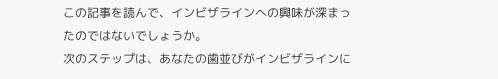この記事を読んで、インビザラインへの興味が深まったのではないでしょうか。
次のステップは、あなたの歯並びがインビザラインに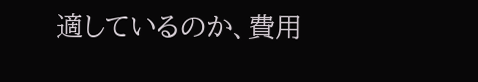適しているのか、費用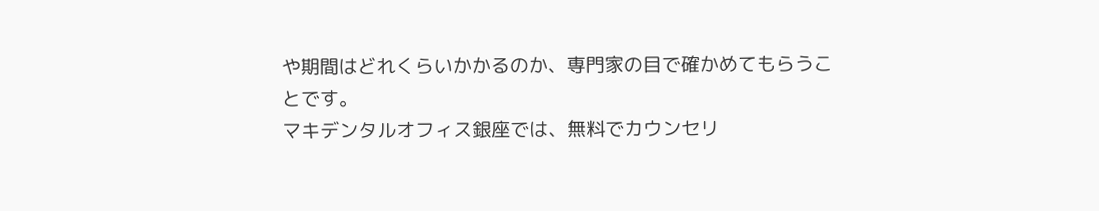や期間はどれくらいかかるのか、専門家の目で確かめてもらうことです。
マキデンタルオフィス銀座では、無料でカウンセリ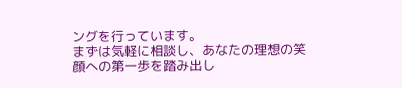ングを行っています。
まずは気軽に相談し、あなたの理想の笑顔への第一歩を踏み出し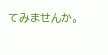てみませんか。